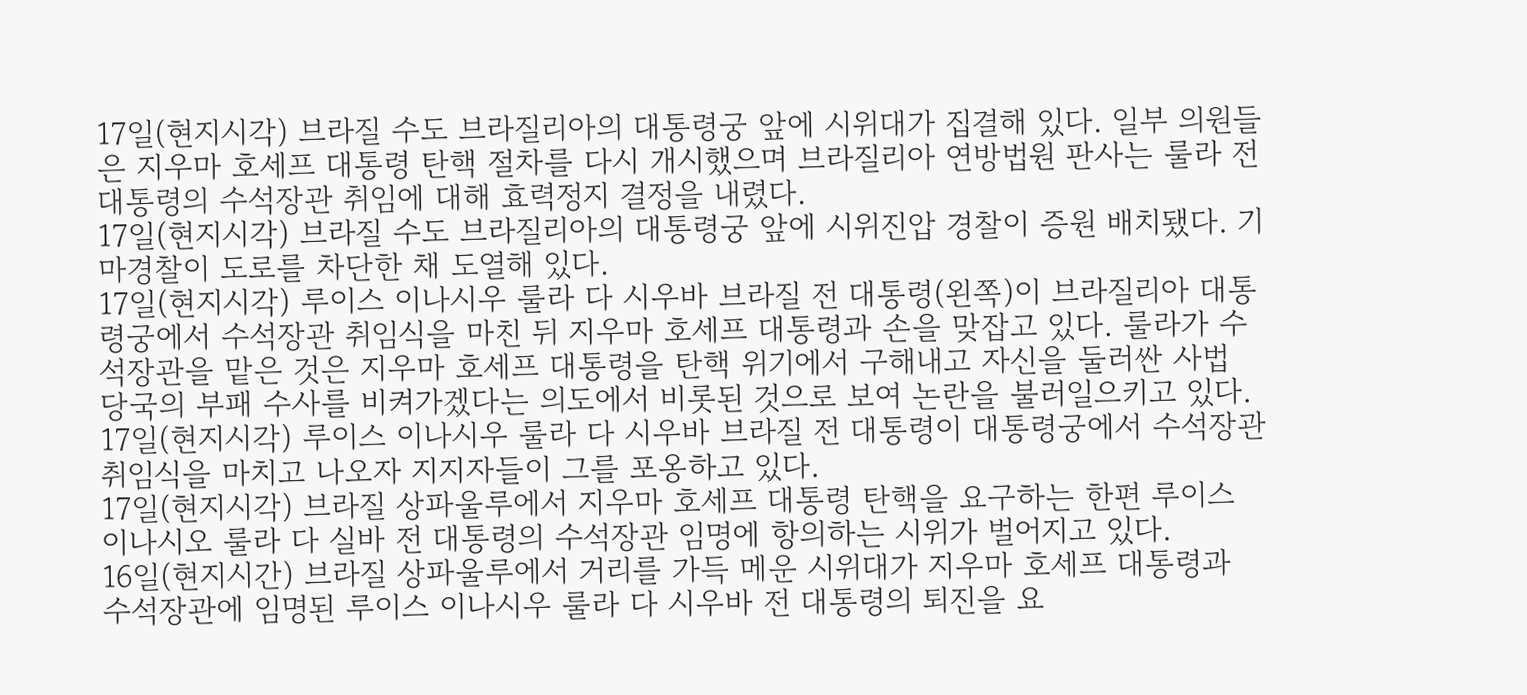17일(현지시각) 브라질 수도 브라질리아의 대통령궁 앞에 시위대가 집결해 있다. 일부 의원들은 지우마 호세프 대통령 탄핵 절차를 다시 개시했으며 브라질리아 연방법원 판사는 룰라 전 대통령의 수석장관 취임에 대해 효력정지 결정을 내렸다.
17일(현지시각) 브라질 수도 브라질리아의 대통령궁 앞에 시위진압 경찰이 증원 배치됐다. 기마경찰이 도로를 차단한 채 도열해 있다.
17일(현지시각) 루이스 이나시우 룰라 다 시우바 브라질 전 대통령(왼쪽)이 브라질리아 대통령궁에서 수석장관 취임식을 마친 뒤 지우마 호세프 대통령과 손을 맞잡고 있다. 룰라가 수석장관을 맡은 것은 지우마 호세프 대통령을 탄핵 위기에서 구해내고 자신을 둘러싼 사법 당국의 부패 수사를 비켜가겠다는 의도에서 비롯된 것으로 보여 논란을 불러일으키고 있다.
17일(현지시각) 루이스 이나시우 룰라 다 시우바 브라질 전 대통령이 대통령궁에서 수석장관 취임식을 마치고 나오자 지지자들이 그를 포옹하고 있다.
17일(현지시각) 브라질 상파울루에서 지우마 호세프 대통령 탄핵을 요구하는 한편 루이스 이나시오 룰라 다 실바 전 대통령의 수석장관 임명에 항의하는 시위가 벌어지고 있다.
16일(현지시간) 브라질 상파울루에서 거리를 가득 메운 시위대가 지우마 호세프 대통령과 수석장관에 임명된 루이스 이나시우 룰라 다 시우바 전 대통령의 퇴진을 요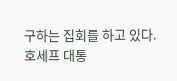구하는 집회를 하고 있다. 호세프 대통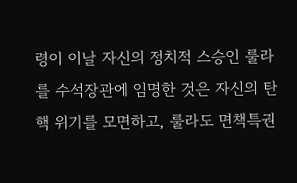령이 이날 자신의 정치적 스승인 룰라를 수석장관에 임명한 것은 자신의 탄핵 위기를 모면하고, 룰라도 면책특권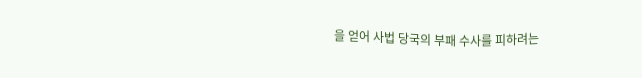을 얻어 사법 당국의 부패 수사를 피하려는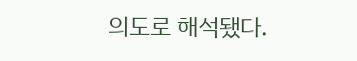의도로 해석됐다.